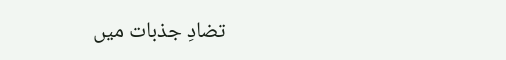تضادِ جذبات میں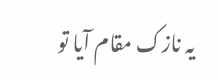یہ نازک مقام آیا تو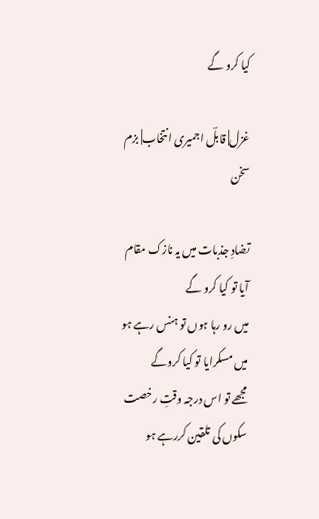کیا کرو گے

غزل| قابلؔ اجمیری انتخاب| بزم سخن

تضادِ جذبات میں یہ نازک مقام آیا تو کیا کرو گے
میں رو رہا ہوں تو ہنس رہے ہو میں مسکرایا تو کیا کروگے
مجھے تو اس درجہ وقتِ رخصت سکوں کی تلقین کررہے ہو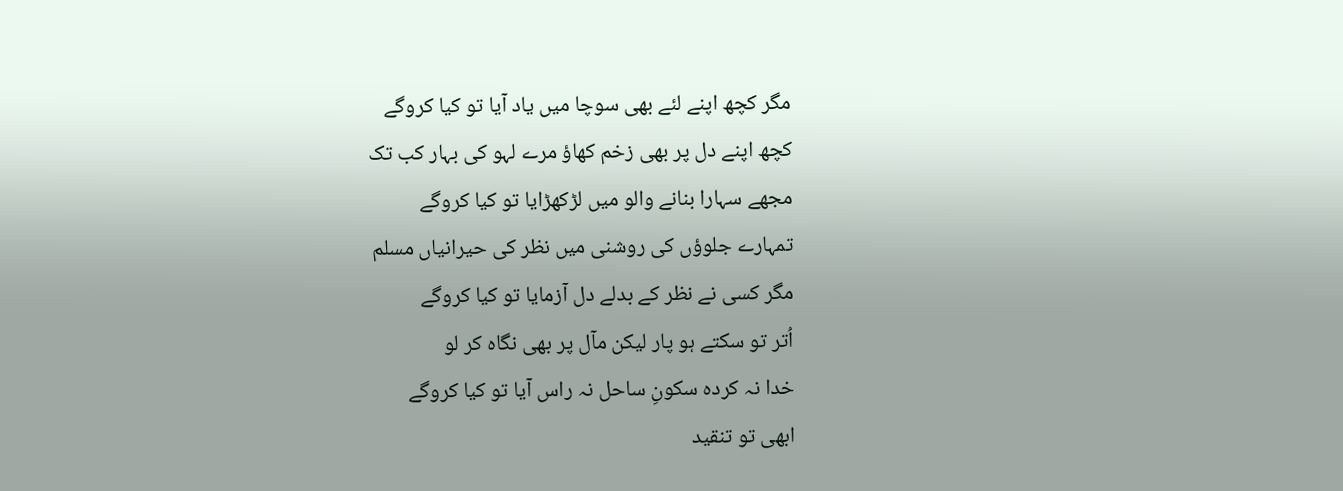مگر کچھ اپنے لئے بھی سوچا میں یاد آیا تو کیا کروگے
کچھ اپنے دل پر بھی زخم کھاؤ مرے لہو کی بہار کب تک
مجھے سہارا بنانے والو میں لڑکھڑایا تو کیا کروگے
تمہارے جلوؤں کی روشنی میں نظر کی حیرانیاں مسلم
مگر کسی نے نظر کے بدلے دل آزمایا تو کیا کروگے
اُتر تو سکتے ہو پار لیکن مآل پر بھی نگاہ کر لو
خدا نہ کردہ سکونِ ساحل نہ راس آیا تو کیا کروگے
ابھی تو تنقید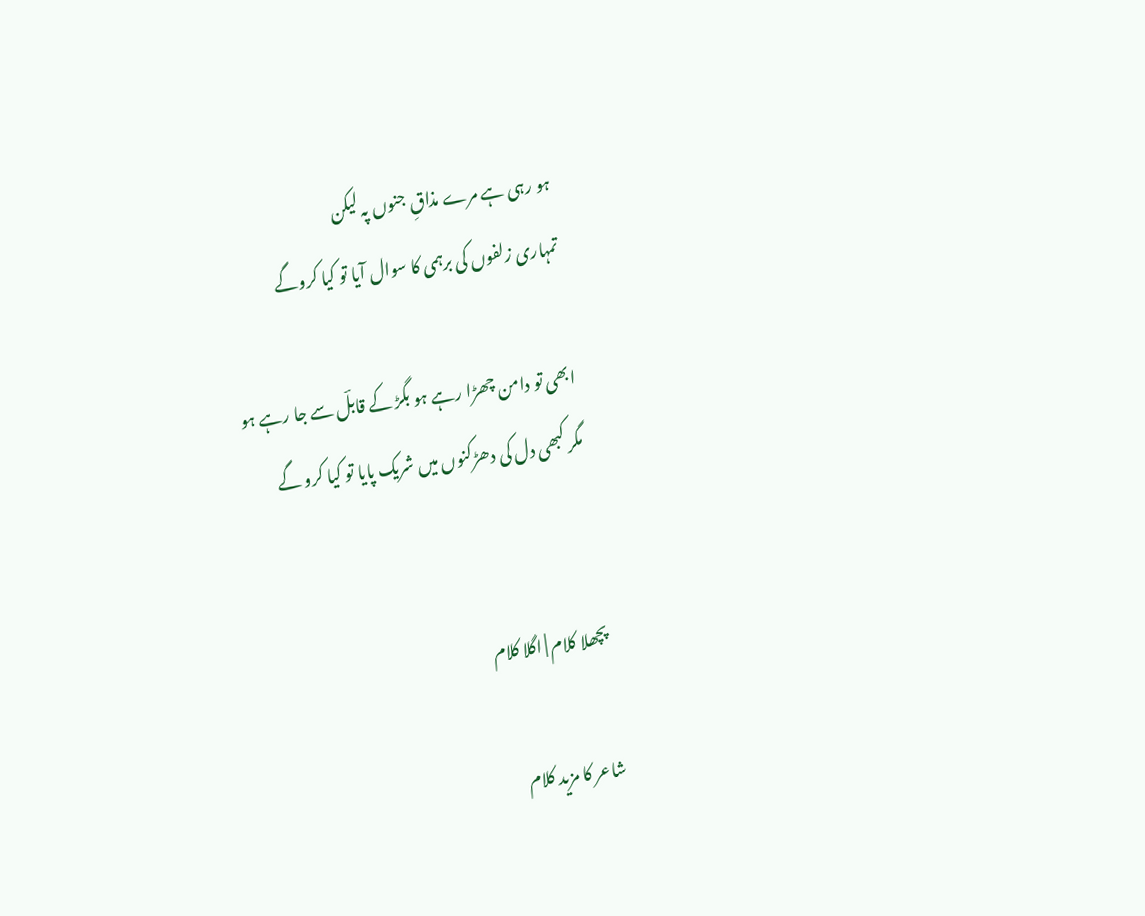ہو رہی ہے مرے مذاقِ جنوں پہ لیکن
تمہاری زلفوں کی برہمی کا سوال آیا تو کیا کروگے

ابھی تو دامن چھڑا رہے ہو بگڑ کے قابلؔ سے جا رہے ہو
مگر کبھی دل کی دھڑکنوں میں شریک پایا تو کیا کرو گے


پچھلا کلام | اگلا کلام

شاعر کا مزید کلام